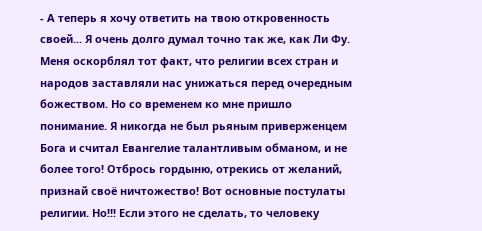- А теперь я хочу ответить на твою откровенность своей... Я очень долго думал точно так же, как Ли Фу. Меня оскорблял тот факт, что религии всех стран и народов заставляли нас унижаться перед очередным божеством. Но со временем ко мне пришло понимание. Я никогда не был рьяным приверженцем Бога и считал Евангелие талантливым обманом, и не более того! Отбрось гордыню, отрекись от желаний, признай своё ничтожество! Вот основные постулаты религии. Но!!! Если этого не сделать, то человеку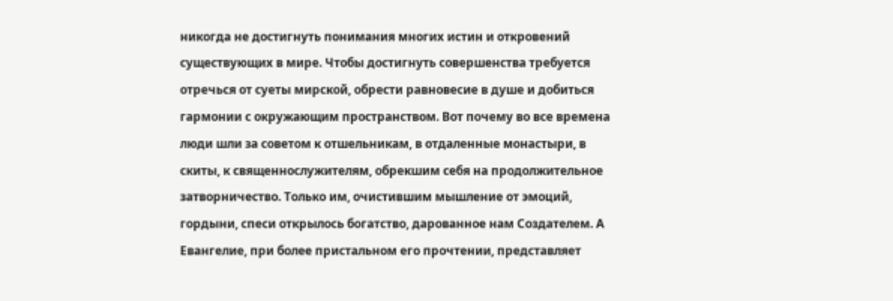никогда не достигнуть понимания многих истин и откровений существующих в мире. Чтобы достигнуть совершенства требуется отречься от суеты мирской, обрести равновесие в душе и добиться гармонии с окружающим пространством. Вот почему во все времена люди шли за советом к отшельникам, в отдаленные монастыри, в скиты, к священнослужителям, обрекшим себя на продолжительное затворничество. Только им, очистившим мышление от эмоций, гордыни, спеси открылось богатство, дарованное нам Создателем. А Евангелие, при более пристальном его прочтении, представляет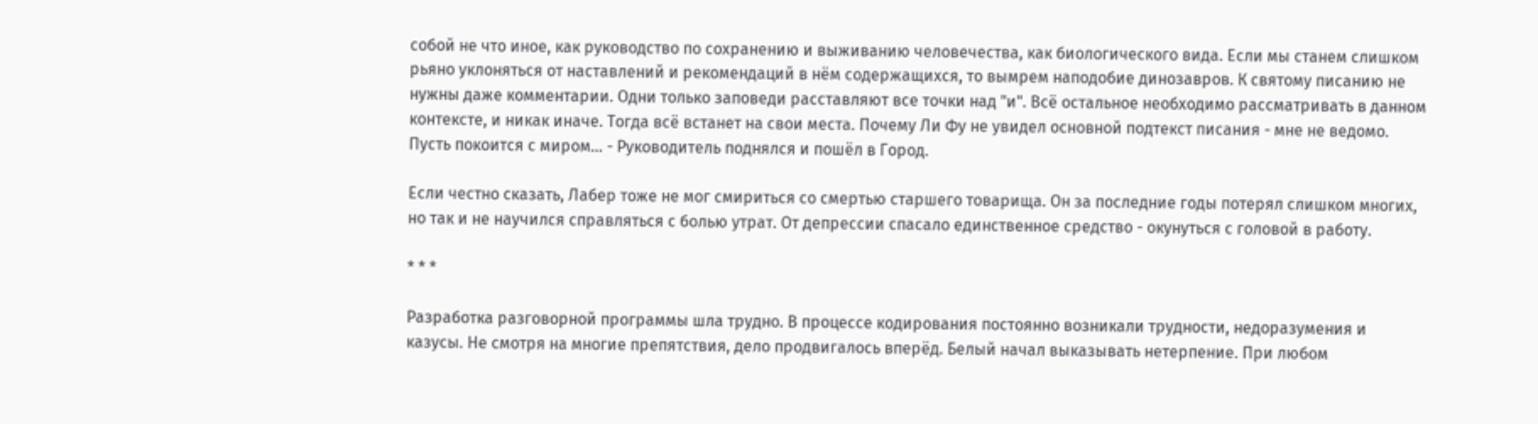собой не что иное, как руководство по сохранению и выживанию человечества, как биологического вида. Если мы станем слишком рьяно уклоняться от наставлений и рекомендаций в нём содержащихся, то вымрем наподобие динозавров. К святому писанию не нужны даже комментарии. Одни только заповеди расставляют все точки над "и". Всё остальное необходимо рассматривать в данном контексте, и никак иначе. Тогда всё встанет на свои места. Почему Ли Фу не увидел основной подтекст писания - мне не ведомо. Пусть покоится с миром... - Руководитель поднялся и пошёл в Город.

Если честно сказать, Лабер тоже не мог смириться со смертью старшего товарища. Он за последние годы потерял слишком многих, но так и не научился справляться с болью утрат. От депрессии спасало единственное средство - окунуться с головой в работу.

* * *

Разработка разговорной программы шла трудно. В процессе кодирования постоянно возникали трудности, недоразумения и казусы. Не смотря на многие препятствия, дело продвигалось вперёд. Белый начал выказывать нетерпение. При любом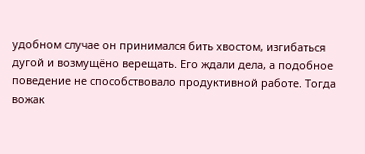удобном случае он принимался бить хвостом, изгибаться дугой и возмущёно верещать. Его ждали дела, а подобное поведение не способствовало продуктивной работе. Тогда вожак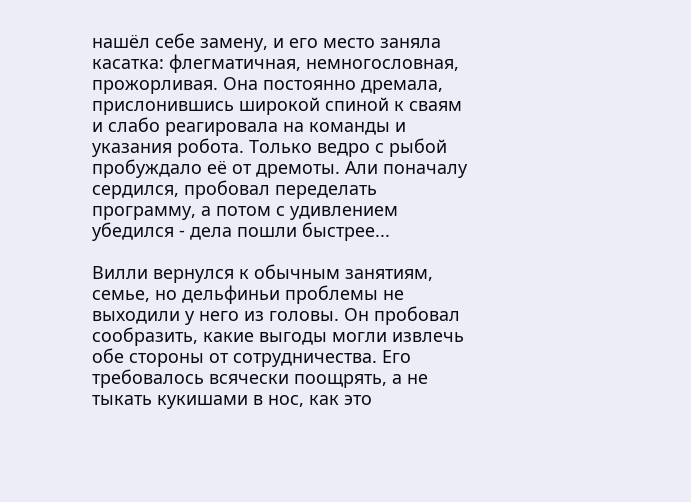нашёл себе замену, и его место заняла касатка: флегматичная, немногословная, прожорливая. Она постоянно дремала, прислонившись широкой спиной к сваям и слабо реагировала на команды и указания робота. Только ведро с рыбой пробуждало её от дремоты. Али поначалу сердился, пробовал переделать программу, а потом с удивлением убедился - дела пошли быстрее...

Вилли вернулся к обычным занятиям, семье, но дельфиньи проблемы не выходили у него из головы. Он пробовал сообразить, какие выгоды могли извлечь обе стороны от сотрудничества. Его требовалось всячески поощрять, а не тыкать кукишами в нос, как это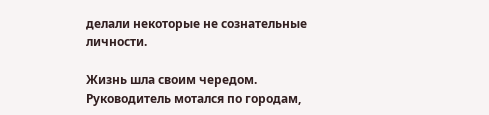делали некоторые не сознательные личности.

Жизнь шла своим чередом. Руководитель мотался по городам,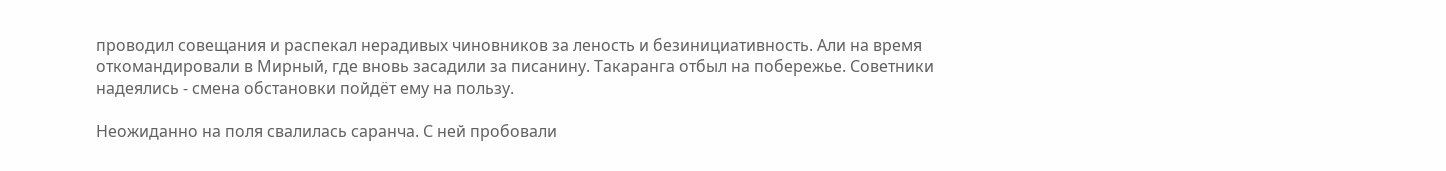проводил совещания и распекал нерадивых чиновников за леность и безинициативность. Али на время откомандировали в Мирный, где вновь засадили за писанину. Такаранга отбыл на побережье. Советники надеялись - смена обстановки пойдёт ему на пользу.

Неожиданно на поля свалилась саранча. С ней пробовали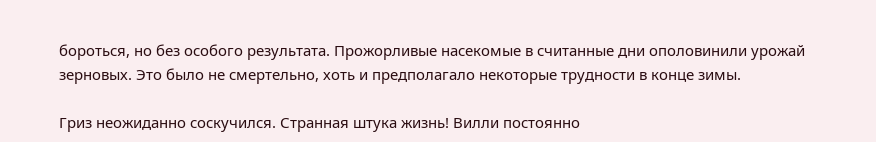бороться, но без особого результата. Прожорливые насекомые в считанные дни ополовинили урожай зерновых. Это было не смертельно, хоть и предполагало некоторые трудности в конце зимы.

Гриз неожиданно соскучился. Странная штука жизнь! Вилли постоянно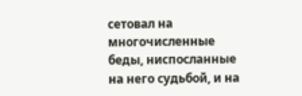сетовал на многочисленные беды, ниспосланные на него судьбой, и на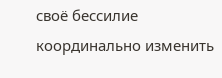своё бессилие координально изменить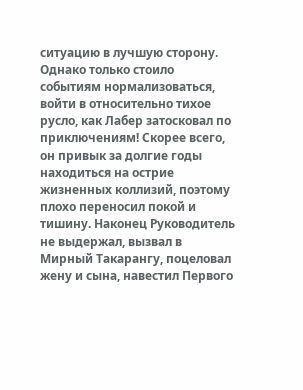ситуацию в лучшую сторону. Однако только стоило событиям нормализоваться, войти в относительно тихое русло, как Лабер затосковал по приключениям! Скорее всего, он привык за долгие годы находиться на острие жизненных коллизий, поэтому плохо переносил покой и тишину. Наконец Руководитель не выдержал, вызвал в Мирный Такарангу, поцеловал жену и сына, навестил Первого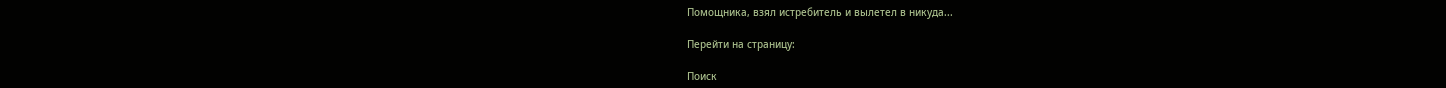Помощника, взял истребитель и вылетел в никуда...

Перейти на страницу:

Поиск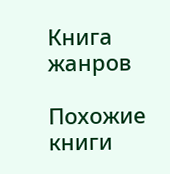Книга жанров

Похожие книги